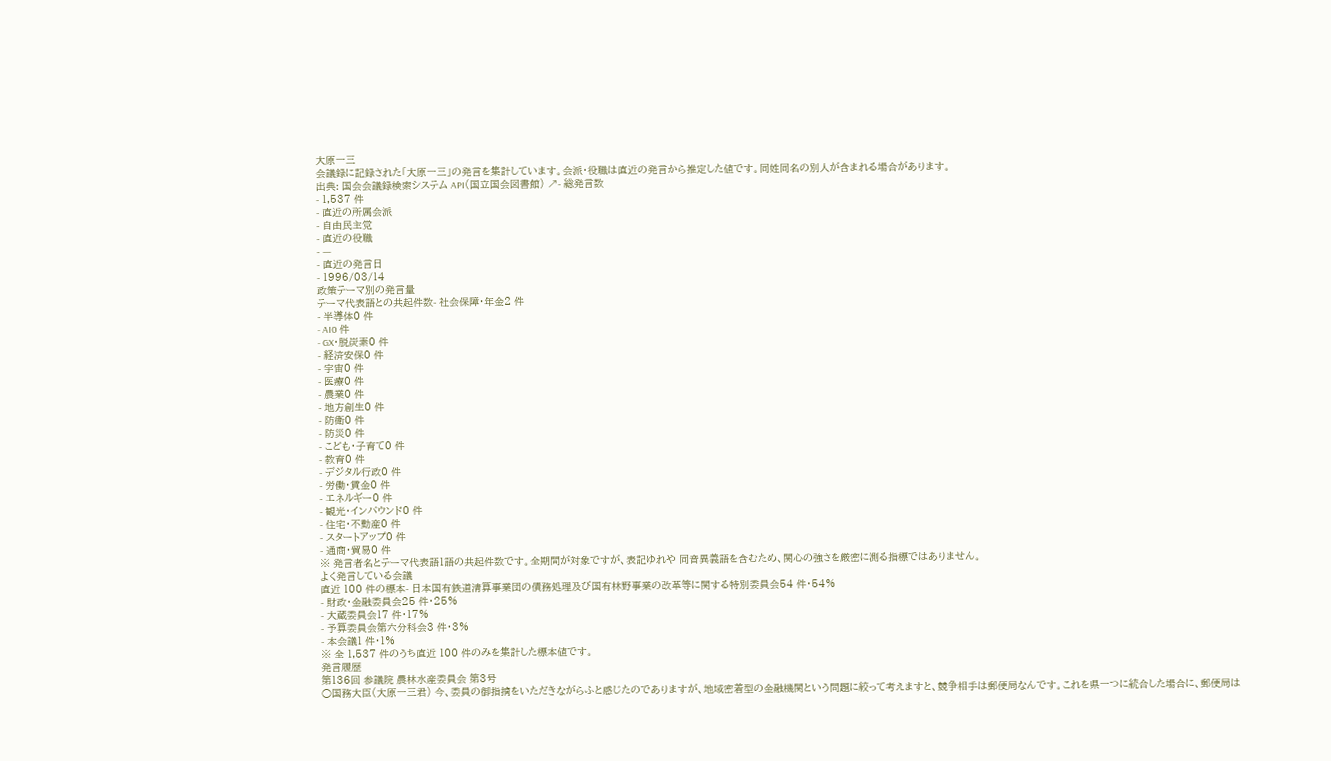大原一三
会議録に記録された「大原一三」の発言を集計しています。会派・役職は直近の発言から推定した値です。同姓同名の別人が含まれる場合があります。
出典: 国会会議録検索システム API(国立国会図書館) ↗- 総発言数
- 1,537 件
- 直近の所属会派
- 自由民主党
- 直近の役職
- —
- 直近の発言日
- 1996/03/14
政策テーマ別の発言量
テーマ代表語との共起件数- 社会保障・年金2 件
- 半導体0 件
- AI0 件
- GX・脱炭素0 件
- 経済安保0 件
- 宇宙0 件
- 医療0 件
- 農業0 件
- 地方創生0 件
- 防衛0 件
- 防災0 件
- こども・子育て0 件
- 教育0 件
- デジタル行政0 件
- 労働・賃金0 件
- エネルギー0 件
- 観光・インバウンド0 件
- 住宅・不動産0 件
- スタートアップ0 件
- 通商・貿易0 件
※ 発言者名とテーマ代表語1語の共起件数です。全期間が対象ですが、表記ゆれや 同音異義語を含むため、関心の強さを厳密に測る指標ではありません。
よく発言している会議
直近 100 件の標本- 日本国有鉄道清算事業団の債務処理及び国有林野事業の改革等に関する特別委員会54 件・54%
- 財政・金融委員会25 件・25%
- 大蔵委員会17 件・17%
- 予算委員会第六分科会3 件・3%
- 本会議1 件・1%
※ 全 1,537 件のうち直近 100 件のみを集計した標本値です。
発言履歴
第136回 参議院 農林水産委員会 第3号
○国務大臣(大原一三君) 今、委員の御指摘をいただきながらふと感じたのでありますが、地域密着型の金融機関という問題に絞って考えますと、競争相手は郵便局なんです。これを県一つに統合した場合に、郵便局は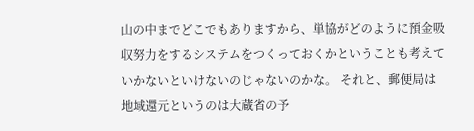山の中までどこでもありますから、単協がどのように預金吸収努力をするシステムをつくっておくかということも考えていかないといけないのじゃないのかな。 それと、郵便局は地域還元というのは大蔵省の予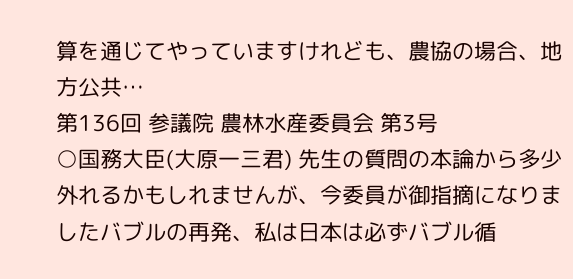算を通じてやっていますけれども、農協の場合、地方公共…
第136回 参議院 農林水産委員会 第3号
○国務大臣(大原一三君) 先生の質問の本論から多少外れるかもしれませんが、今委員が御指摘になりましたバブルの再発、私は日本は必ずバブル循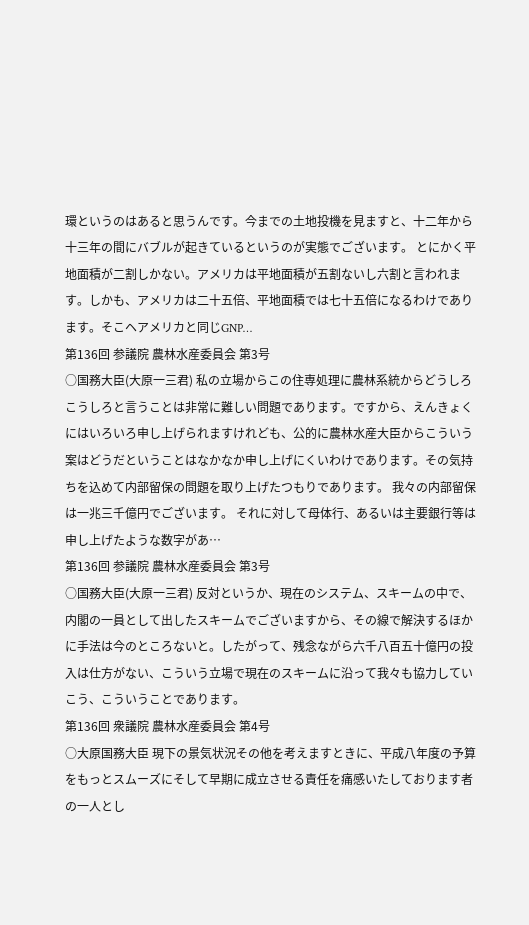環というのはあると思うんです。今までの土地投機を見ますと、十二年から十三年の間にバブルが起きているというのが実態でございます。 とにかく平地面積が二割しかない。アメリカは平地面積が五割ないし六割と言われます。しかも、アメリカは二十五倍、平地面積では七十五倍になるわけであります。そこヘアメリカと同じGNP…
第136回 参議院 農林水産委員会 第3号
○国務大臣(大原一三君) 私の立場からこの住専処理に農林系統からどうしろこうしろと言うことは非常に難しい問題であります。ですから、えんきょくにはいろいろ申し上げられますけれども、公的に農林水産大臣からこういう案はどうだということはなかなか申し上げにくいわけであります。その気持ちを込めて内部留保の問題を取り上げたつもりであります。 我々の内部留保は一兆三千億円でございます。 それに対して母体行、あるいは主要銀行等は申し上げたような数字があ…
第136回 参議院 農林水産委員会 第3号
○国務大臣(大原一三君) 反対というか、現在のシステム、スキームの中で、内閣の一員として出したスキームでございますから、その線で解決するほかに手法は今のところないと。したがって、残念ながら六千八百五十億円の投入は仕方がない、こういう立場で現在のスキームに沿って我々も協力していこう、こういうことであります。
第136回 衆議院 農林水産委員会 第4号
○大原国務大臣 現下の景気状況その他を考えますときに、平成八年度の予算をもっとスムーズにそして早期に成立させる責任を痛感いたしております者の一人とし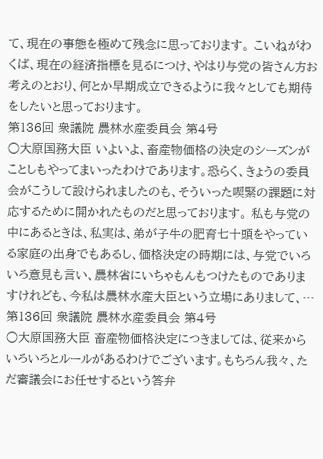て、現在の事態を極めて残念に思っております。 こいねがわくば、現在の経済指標を見るにつけ、やはり与党の皆さん方お考えのとおり、何とか早期成立できるように我々としても期待をしたいと思っております。
第136回 衆議院 農林水産委員会 第4号
○大原国務大臣 いよいよ、畜産物価格の決定のシーズンがことしもやってまいったわけであります。恐らく、きょうの委員会がこうして設けられましたのも、そういった喫緊の課題に対応するために開かれたものだと思っております。 私も与党の中にあるときは、私実は、弟が子牛の肥育七十頭をやっている家庭の出身でもあるし、価格決定の時期には、与党でいろいろ意見も言い、農林省にいちゃもんもつけたものでありますけれども、今私は農林水産大臣という立場にありまして、…
第136回 衆議院 農林水産委員会 第4号
○大原国務大臣 畜産物価格決定につきましては、従来からいろいろとルールがあるわけでございます。もちろん我々、ただ審議会にお任せするという答弁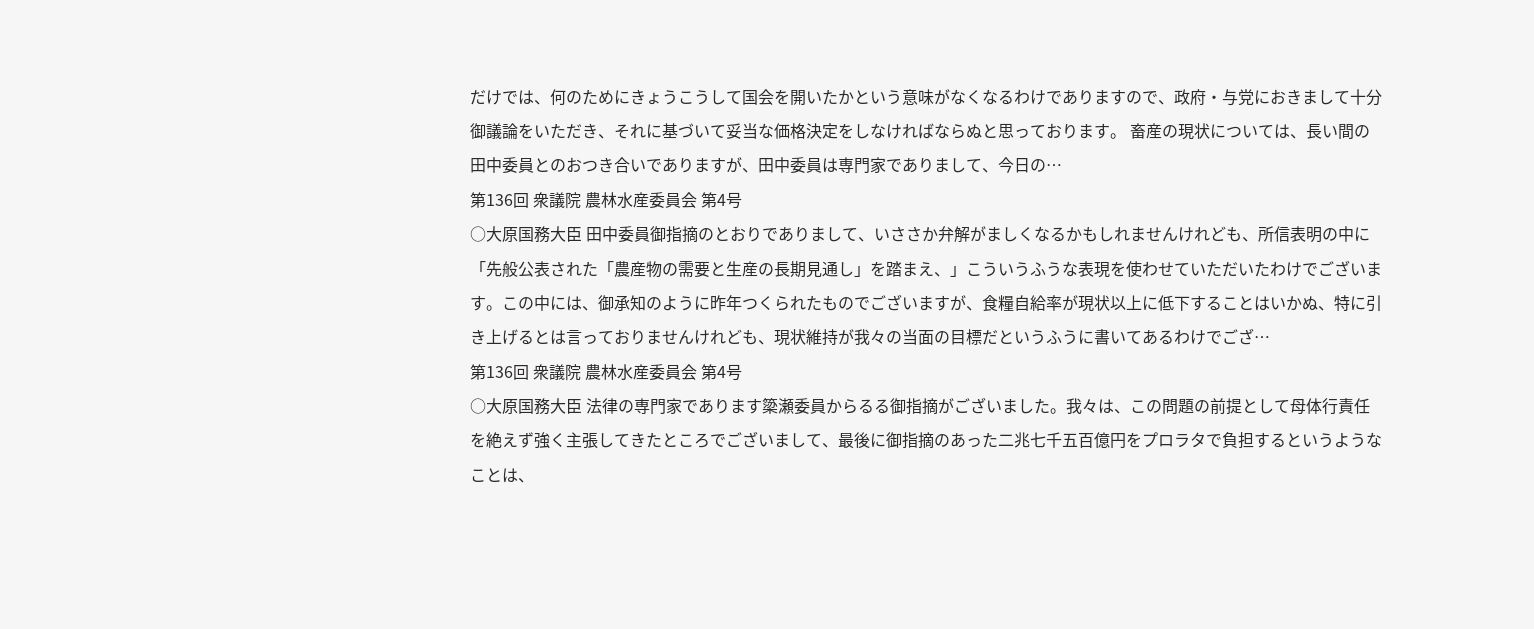だけでは、何のためにきょうこうして国会を開いたかという意味がなくなるわけでありますので、政府・与党におきまして十分御議論をいただき、それに基づいて妥当な価格決定をしなければならぬと思っております。 畜産の現状については、長い間の田中委員とのおつき合いでありますが、田中委員は専門家でありまして、今日の…
第136回 衆議院 農林水産委員会 第4号
○大原国務大臣 田中委員御指摘のとおりでありまして、いささか弁解がましくなるかもしれませんけれども、所信表明の中に「先般公表された「農産物の需要と生産の長期見通し」を踏まえ、」こういうふうな表現を使わせていただいたわけでございます。この中には、御承知のように昨年つくられたものでございますが、食糧自給率が現状以上に低下することはいかぬ、特に引き上げるとは言っておりませんけれども、現状維持が我々の当面の目標だというふうに書いてあるわけでござ…
第136回 衆議院 農林水産委員会 第4号
○大原国務大臣 法律の専門家であります簗瀬委員からるる御指摘がございました。我々は、この問題の前提として母体行責任を絶えず強く主張してきたところでございまして、最後に御指摘のあった二兆七千五百億円をプロラタで負担するというようなことは、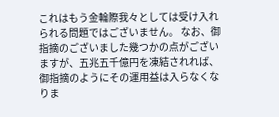これはもう金輪際我々としては受け入れられる問題ではございません。 なお、御指摘のございました幾つかの点がございますが、五兆五千億円を凍結されれば、御指摘のようにその運用益は入らなくなりま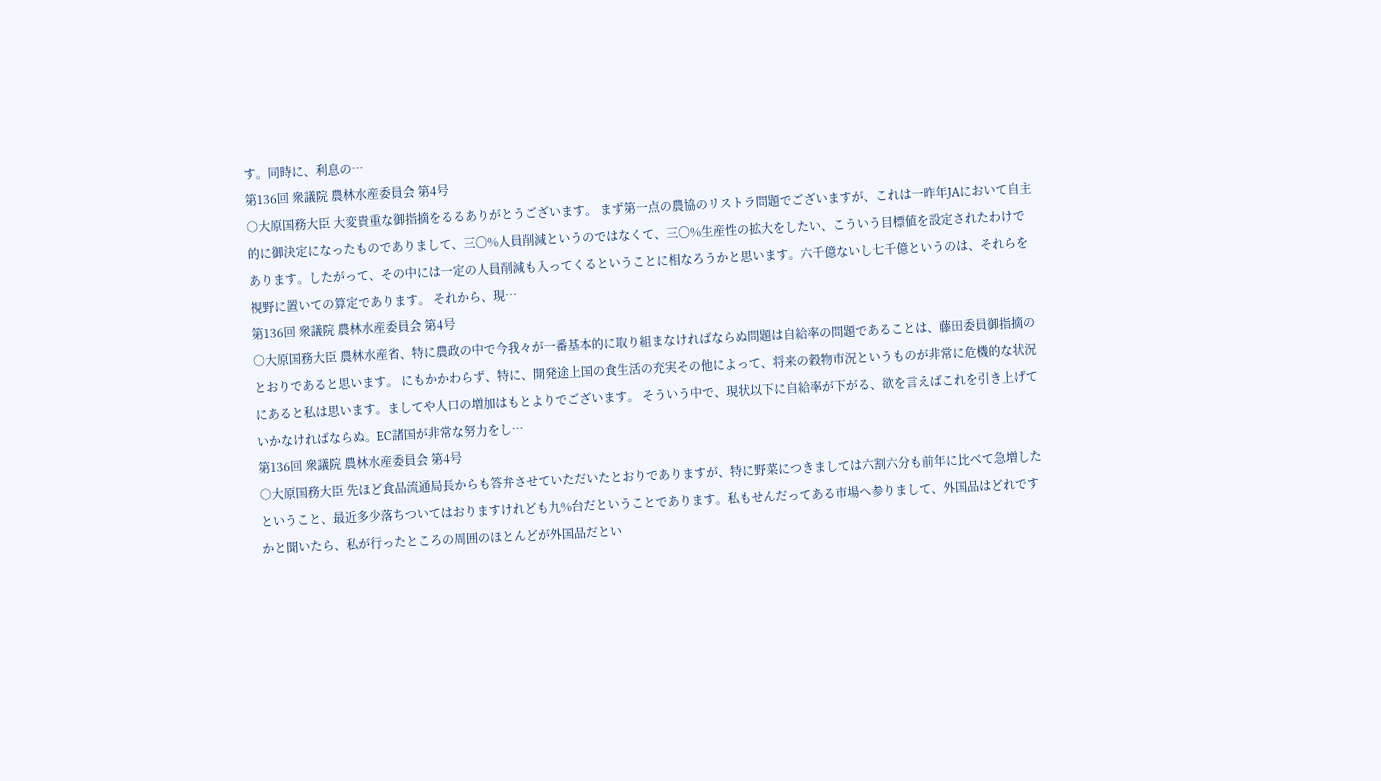す。同時に、利息の…
第136回 衆議院 農林水産委員会 第4号
○大原国務大臣 大変貴重な御指摘をるるありがとうございます。 まず第一点の農協のリストラ問題でございますが、これは一昨年JAにおいて自主的に御決定になったものでありまして、三〇%人員削減というのではなくて、三〇%生産性の拡大をしたい、こういう目標値を設定されたわけであります。したがって、その中には一定の人員削減も入ってくるということに相なろうかと思います。六千億ないし七千億というのは、それらを視野に置いての算定であります。 それから、現…
第136回 衆議院 農林水産委員会 第4号
○大原国務大臣 農林水産省、特に農政の中で今我々が一番基本的に取り組まなければならぬ問題は自給率の問題であることは、藤田委員御指摘のとおりであると思います。 にもかかわらず、特に、開発途上国の食生活の充実その他によって、将来の穀物市況というものが非常に危機的な状況にあると私は思います。ましてや人口の増加はもとよりでございます。 そういう中で、現状以下に自給率が下がる、欲を言えばこれを引き上げていかなければならぬ。EC諸国が非常な努力をし…
第136回 衆議院 農林水産委員会 第4号
○大原国務大臣 先ほど食品流通局長からも答弁させていただいたとおりでありますが、特に野菜につきましては六割六分も前年に比べて急増したということ、最近多少落ちついてはおりますけれども九%台だということであります。私もせんだってある市場へ参りまして、外国品はどれですかと聞いたら、私が行ったところの周囲のほとんどが外国品だとい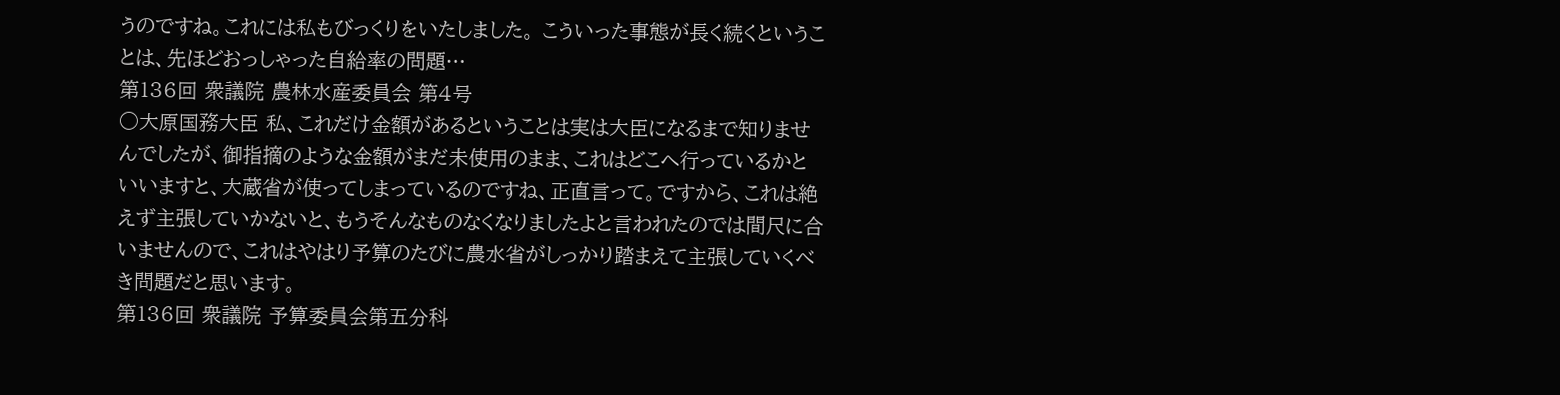うのですね。これには私もびっくりをいたしました。 こういった事態が長く続くということは、先ほどおっしゃった自給率の問題…
第136回 衆議院 農林水産委員会 第4号
○大原国務大臣 私、これだけ金額があるということは実は大臣になるまで知りませんでしたが、御指摘のような金額がまだ未使用のまま、これはどこへ行っているかといいますと、大蔵省が使ってしまっているのですね、正直言って。ですから、これは絶えず主張していかないと、もうそんなものなくなりましたよと言われたのでは間尺に合いませんので、これはやはり予算のたびに農水省がしっかり踏まえて主張していくべき問題だと思います。
第136回 衆議院 予算委員会第五分科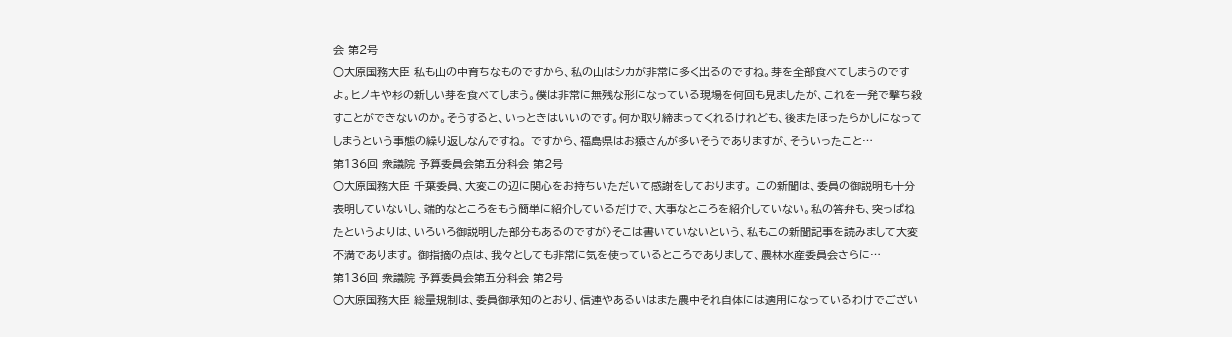会 第2号
○大原国務大臣 私も山の中育ちなものですから、私の山はシカが非常に多く出るのですね。芽を全部食べてしまうのですよ。ヒノキや杉の新しい芽を食べてしまう。僕は非常に無残な形になっている現場を何回も見ましたが、これを一発で撃ち殺すことができないのか。そうすると、いっときはいいのです。何か取り締まってくれるけれども、後またほったらかしになってしまうという事態の繰り返しなんですね。 ですから、福島県はお猿さんが多いそうでありますが、そういったこと…
第136回 衆議院 予算委員会第五分科会 第2号
○大原国務大臣 千葉委員、大変この辺に関心をお持ちいただいて感謝をしております。 この新聞は、委員の御説明も十分表明していないし、端的なところをもう簡単に紹介しているだけで、大事なところを紹介していない。私の答弁も、突っぱねたというよりは、いろいろ御説明した部分もあるのですが〉そこは書いていないという、私もこの新聞記事を読みまして大変不満であります。 御指摘の点は、我々としても非常に気を使っているところでありまして、農林水産委員会さらに…
第136回 衆議院 予算委員会第五分科会 第2号
○大原国務大臣 総量規制は、委員御承知のとおり、信連やあるいはまた農中それ自体には適用になっているわけでござい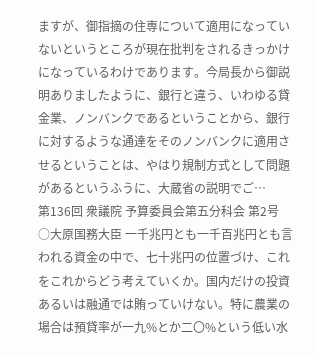ますが、御指摘の住専について適用になっていないというところが現在批判をされるきっかけになっているわけであります。今局長から御説明ありましたように、銀行と違う、いわゆる貸金業、ノンバンクであるということから、銀行に対するような通達をそのノンバンクに適用させるということは、やはり規制方式として問題があるというふうに、大蔵省の説明でご…
第136回 衆議院 予算委員会第五分科会 第2号
○大原国務大臣 一千兆円とも一千百兆円とも言われる資金の中で、七十兆円の位置づけ、これをこれからどう考えていくか。国内だけの投資あるいは融通では賄っていけない。特に農業の場合は預貸率が一九%とか二〇%という低い水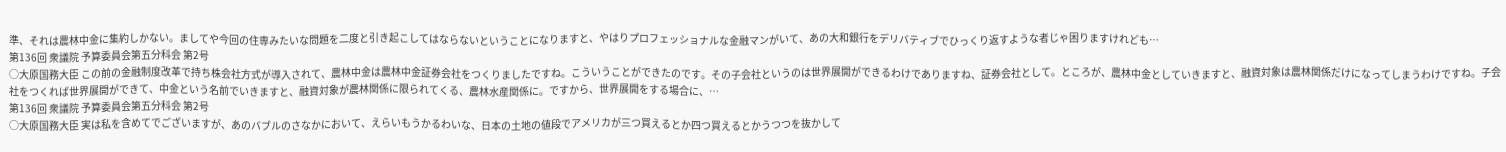準、それは農林中金に集約しかない。ましてや今回の住専みたいな問題を二度と引き起こしてはならないということになりますと、やはりプロフェッショナルな金融マンがいて、あの大和銀行をデリバティブでひっくり返すような者じゃ困りますけれども…
第136回 衆議院 予算委員会第五分科会 第2号
○大原国務大臣 この前の金融制度改革で持ち株会社方式が導入されて、農林中金は農林中金証券会社をつくりましたですね。こういうことができたのです。その子会社というのは世界展開ができるわけでありますね、証券会社として。ところが、農林中金としていきますと、融資対象は農林関係だけになってしまうわけですね。子会社をつくれば世界展開ができて、中金という名前でいきますと、融資対象が農林関係に限られてくる、農林水産関係に。ですから、世界展開をする場合に、…
第136回 衆議院 予算委員会第五分科会 第2号
○大原国務大臣 実は私を含めてでございますが、あのバブルのさなかにおいて、えらいもうかるわいな、日本の土地の値段でアメリカが三つ買えるとか四つ買えるとかうつつを抜かして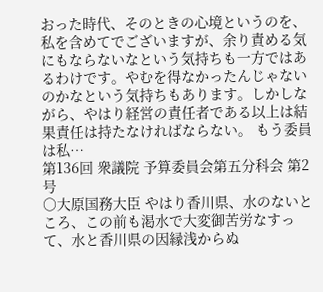おった時代、そのときの心境というのを、私を含めてでございますが、余り責める気にもならないなという気持ちも一方ではあるわけです。やむを得なかったんじゃないのかなという気持ちもあります。しかしながら、やはり経営の責任者である以上は結果責任は持たなければならない。 もう委員は私…
第136回 衆議院 予算委員会第五分科会 第2号
○大原国務大臣 やはり香川県、水のないところ、この前も渇水で大変御苦労なすって、水と香川県の因縁浅からぬ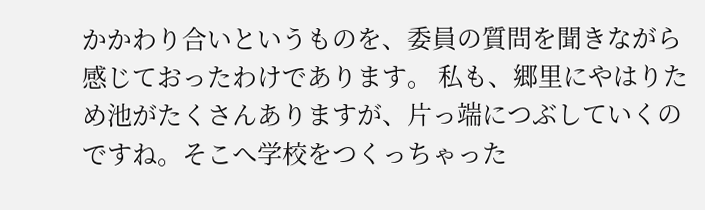かかわり合いというものを、委員の質問を聞きながら感じておったわけであります。 私も、郷里にやはりため池がたくさんありますが、片っ端につぶしていくのですね。そこへ学校をつくっちゃった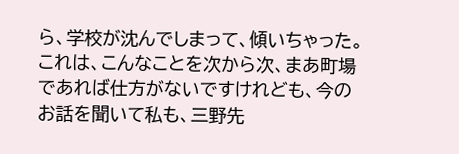ら、学校が沈んでしまって、傾いちゃった。これは、こんなことを次から次、まあ町場であれば仕方がないですけれども、今のお話を聞いて私も、三野先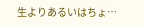生よりあるいはちょ…